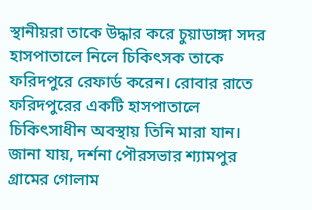স্থানীয়রা তাকে উদ্ধার করে চুয়াডাঙ্গা সদর হাসপাতালে নিলে চিকিৎসক তাকে ফরিদপুরে রেফার্ড করেন। রোবার রাতে ফরিদপুরের একটি হাসপাতালে চিকিৎসাধীন অবস্থায় তিনি মারা যান।
জানা যায়, দর্শনা পৌরসভার শ্যামপুর গ্রামের গোলাম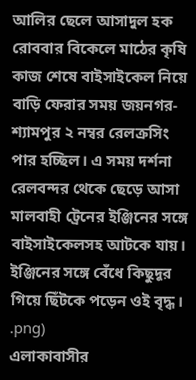আলির ছেলে আসাদুল হক রোববার বিকেলে মাঠের কৃষি কাজ শেষে বাইসাইকেল নিয়ে বাড়ি ফেরার সময় জয়নগর-শ্যামপুর ২ নম্বর রেলক্রসিং পার হচ্ছিল। এ সময় দর্শনা রেলবন্দর থেকে ছেড়ে আসা মালবাহী ট্রেনের ইঞ্জিনের সঙ্গে বাইসাইকেলসহ আটকে যায়। ইঞ্জিনের সঙ্গে বেঁধে কিছুদূর গিয়ে ছিঁটকে পড়েন ওই বৃদ্ধ।
.png)
এলাকাবাসীর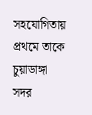সহযোগিতায় প্রথমে তাকে চুয়াডাঙ্গা সদর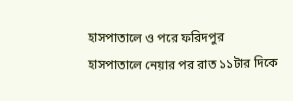হাসপাতালে ও পরে ফরিদপুর হাসপাতালে নেয়ার পর রাত ১১টার দিকে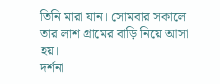তিনি মারা যান। সোমবার সকালে তার লাশ গ্রামের বাড়ি নিয়ে আসা হয়।
দর্শনা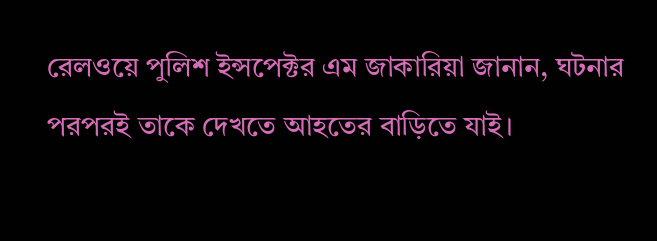রেলওয়ে পুলিশ ইন্সপেক্টর এম জাকারিয়া জানান, ঘটনার পরপরই তাকে দেখতে আহতের বাড়িতে যাই।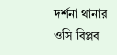দর্শনা থানার ওসি বিপ্লব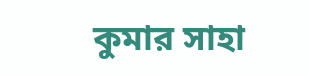কুমার সাহা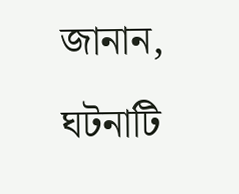জানান, ঘটনাটি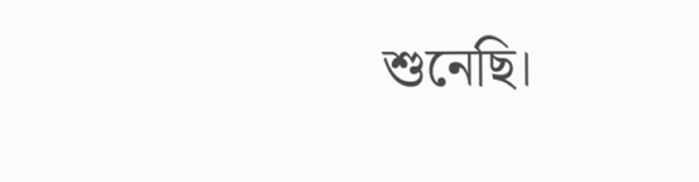শুনেছি।